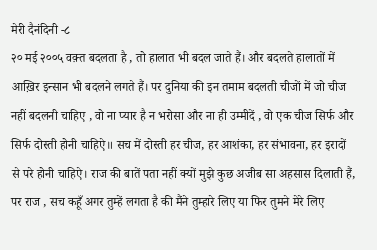मेरी दैनंदिनी -८
२० मई २००५ वक़्त बदलता है , तो हालात भी बदल जाते हैं। और बदलते हालातों में आख़िर इन्सान भी बदलने लगते हैं। पर दुनिया की इन तमाम बदलती चीजों में जो चीज नहीं बदलनी चाहिए , वो ना प्यार है न भरोसा और ना ही उम्मीदें , वो एक चीज सिर्फ और सिर्फ दोस्ती होनी चाहिऐ॥ सच में दोस्ती हर चीज, हर आशंका, हर संभावना, हर इरादों से परे होनी चाहिऐ। राज की बातें पता नहीं क्यों मुझे कुछ अजीब सा अहसास दिलाती हैं, पर राज , सच कहूँ अगर तुम्हें लगता है की मैंने तुम्हारे लिए या फिर तुमने मेरे लिए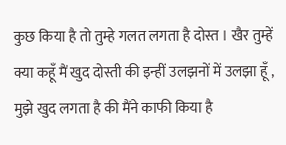कुछ किया है तो तुम्हे गलत लगता है दोस्त । खैर तुम्हें क्या कहूँ मैं खुद दोस्ती की इन्हीं उलझनों में उलझा हूँ , मुझे खुद लगता है की मैंने काफी किया है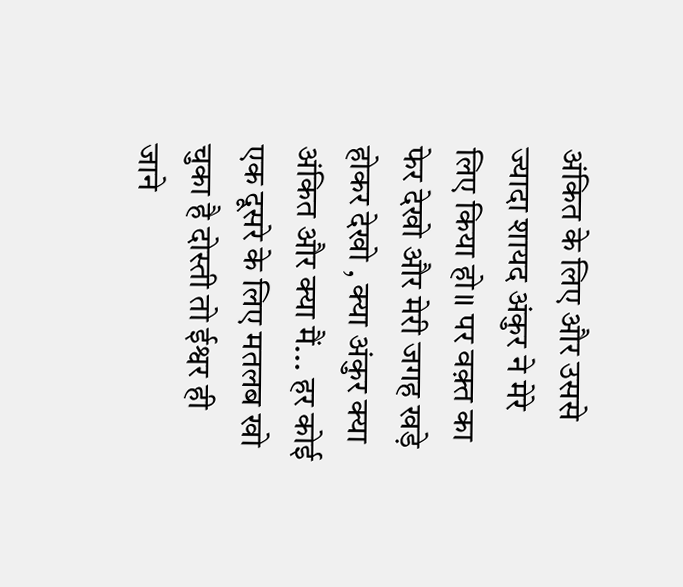अंकित के लिए और उससे ज्यादा शायद अंकुर ने मेरे लिए किया हो॥ पर वक़्त का फेर देखो और मेरी जगह खड़े होकर देखो , क्या अंकुर क्या अंकित और क्या मैं... हर कोई एक दूसरे के लिए मतलब खो चुका है दोस्ती तो ईश्वर ही जाने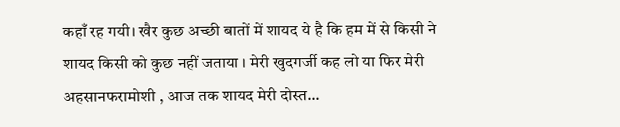कहाँ रह गयी। खैर कुछ अच्छी बातों में शायद ये है कि हम में से किसी ने शायद किसी को कुछ नहीं जताया । मेरी खुदगर्जी कह लो या फिर मेरी अहसानफरामोशी , आज तक शायद मेरी दोस्त...